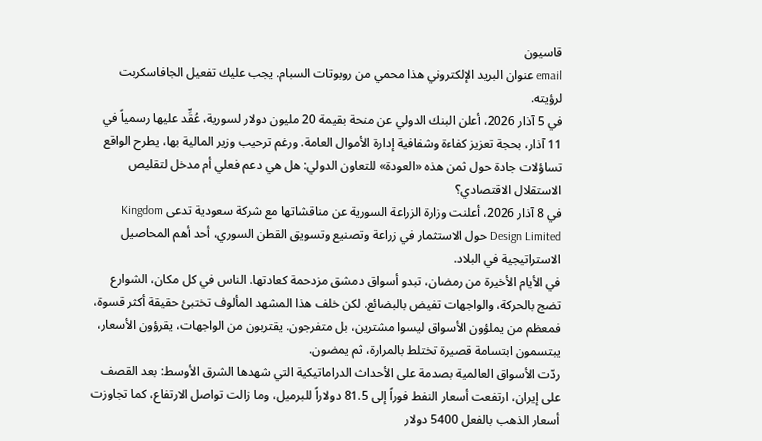قاسيون
email عنوان البريد الإلكتروني هذا محمي من روبوتات السبام. يجب عليك تفعيل الجافاسكربت لرؤيته.
في 5 آذار 2026، أعلن البنك الدولي عن منحة بقيمة 20 مليون دولار لسورية، عُقِّد عليها رسمياً في 11 آذار، بحجة تعزيز كفاءة وشفافية إدارة الأموال العامة. ورغم ترحيب وزير المالية بها، يطرح الواقع تساؤلات جادة حول ثمن هذه «العودة» للتعاون الدولي: هل هي دعم فعلي أم مدخل لتقليص الاستقلال الاقتصادي؟
في 8 آذار 2026، أعلنت وزارة الزراعة السورية عن مناقشاتها مع شركة سعودية تدعى Kingdom Design Limited حول الاستثمار في زراعة وتصنيع وتسويق القطن السوري، أحد أهم المحاصيل الاستراتيجية في البلاد.
في الأيام الأخيرة من رمضان، تبدو أسواق دمشق مزدحمة كعادتها. الناس في كل مكان، الشوارع تضج بالحركة، والواجهات تفيض بالبضائع. لكن خلف هذا المشهد المألوف تختبئ حقيقة أكثر قسوة، فمعظم من يملؤون الأسواق ليسوا مشترين، بل متفرجون. يقتربون من الواجهات، يقرؤون الأسعار، يبتسمون ابتسامة قصيرة تختلط بالمرارة، ثم يمضون.
ردّت الأسواق العالمية بصدمة على الأحداث الدراماتيكية التي شهدها الشرق الأوسط: بعد القصف على إيران، ارتفعت أسعار النفط فوراً إلى 81.5 دولاراً للبرميل، وما زالت تواصل الارتفاع، كما تجاوزت أسعار الذهب بالفعل 5400 دولار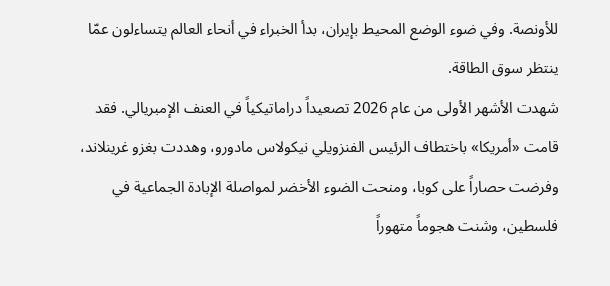للأونصة. وفي ضوء الوضع المحيط بإيران، بدأ الخبراء في أنحاء العالم يتساءلون عمّا ينتظر سوق الطاقة.
شهدت الأشهر الأولى من عام 2026 تصعيداً دراماتيكياً في العنف الإمبريالي. فقد قامت «أمريكا» باختطاف الرئيس الفنزويلي نيكولاس مادورو، وهددت بغزو غرينلاند، وفرضت حصاراً على كوبا، ومنحت الضوء الأخضر لمواصلة الإبادة الجماعية في فلسطين، وشنت هجوماً متهوراً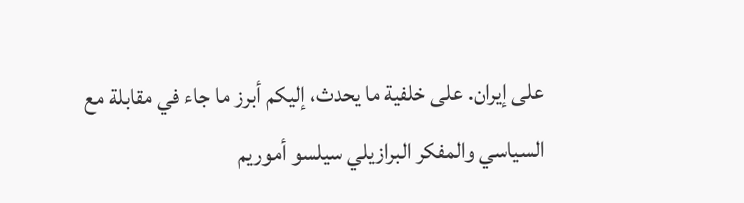على إيران. على خلفية ما يحدث، إليكم أبرز ما جاء في مقابلة مع السياسي والمفكر البرازيلي سيلسو أموريم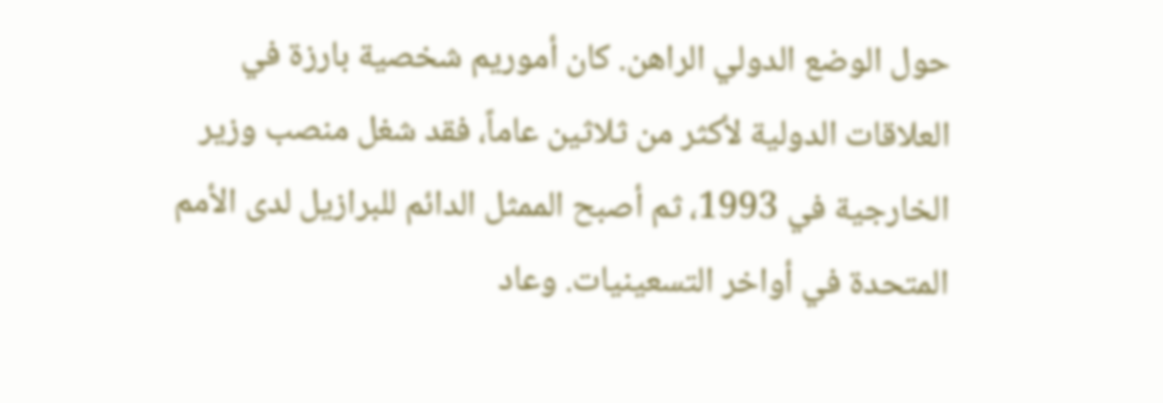حول الوضع الدولي الراهن. كان أموريم شخصية بارزة في العلاقات الدولية لأكثر من ثلاثين عاماً، فقد شغل منصب وزير الخارجية في 1993، ثم أصبح الممثل الدائم للبرازيل لدى الأمم المتحدة في أواخر التسعينيات. وعاد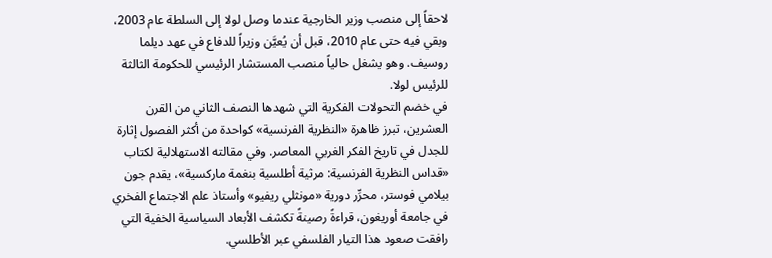لاحقاً إلى منصب وزير الخارجية عندما وصل لولا إلى السلطة عام 2003، وبقي فيه حتى عام 2010، قبل أن يُعيَّن وزيراً للدفاع في عهد ديلما روسيف. وهو يشغل حالياً منصب المستشار الرئيسي للحكومة الثالثة للرئيس لولا.
في خضم التحولات الفكرية التي شهدها النصف الثاني من القرن العشرين، تبرز ظاهرة «النظرية الفرنسية» كواحدة من أكثر الفصول إثارة للجدل في تاريخ الفكر الغربي المعاصر. وفي مقالته الاستهلالية لكتاب «قداس النظرية الفرنسية: مرثية أطلسية بنغمة ماركسية»، يقدم جون بيلامي فوستر، محرِّر دورية «مونثلي ريفيو» وأستاذ علم الاجتماع الفخري في جامعة أوريغون، قراءةً رصينةً تكشف الأبعاد السياسية الخفية التي رافقت صعود هذا التيار الفلسفي عبر الأطلسي.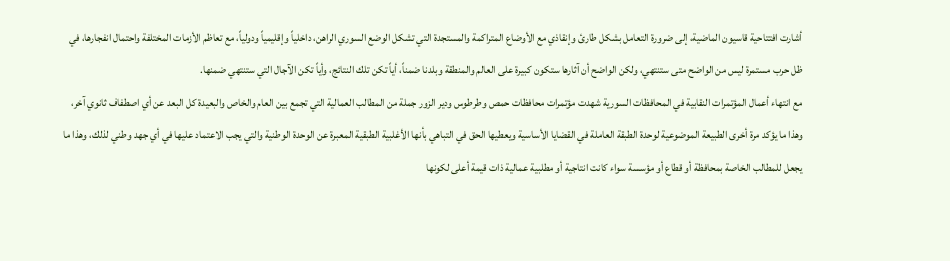أشارت افتتاحية قاسيون الماضية، إلى ضرورة التعامل بشكل طارئ وإنقاذي مع الأوضاع المتراكمة والمستجدة التي تشكل الوضع السوري الراهن، داخلياً وإقليمياً ودولياً، مع تعاظم الأزمات المختلفة واحتمال انفجارها، في ظل حرب مستمرة ليس من الواضح متى ستنتهي، ولكن الواضح أن آثارها ستكون كبيرة على العالم والمنطقة وبلدنا ضمناً، أياً تكن تلك النتائج، وأياً تكن الآجال التي ستنتهي ضمنها.
مع انتهاء أعمال المؤتمرات النقابية في المحافظات السورية شهدت مؤتمرات محافظات حمص وطرطوس ودير الزور جملة من المطالب العمالية التي تجمع بين العام والخاص والبعيدة كل البعد عن أي اصطفاف ثانوي آخر، وهذا ما يؤكد مرة أخرى الطبيعة الموضوعية لوحدة الطبقة العاملة في القضايا الأساسية ويعطيها الحق في التباهي بأنها الأغلبية الطبقية المعبرة عن الوحدة الوطنية والتي يجب الاعتماد عليها في أي جهد وطني لذلك، وهذا ما يجعل للمطالب الخاصة بمحافظة أو قطاع أو مؤسسة سواء كانت انتاجية أو مطلبية عمالية ذات قيمة أعلى لكونها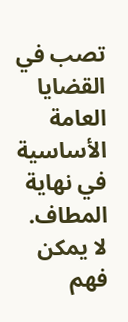تصب في القضايا العامة الأساسية في نهاية المطاف.
لا يمكن فهم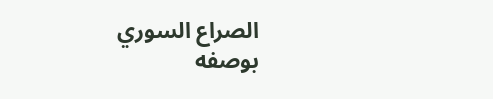الصراع السوري بوصفه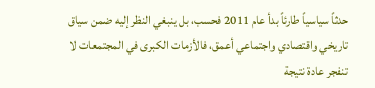حدثاً سياسياً طارئاً بدأ عام 2011 فحسب، بل ينبغي النظر إليه ضمن سياق تاريخي واقتصادي واجتماعي أعمق، فالأزمات الكبرى في المجتمعات لا تنفجر عادة نتيجة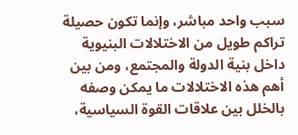سبب واحد مباشر، وإنما تكون حصيلة تراكم طويل من الاختلالات البنيوية داخل بنية الدولة والمجتمع، ومن بين أهم هذه الاختلالات ما يمكن وصفه بالخلل بين علاقات القوة السياسية،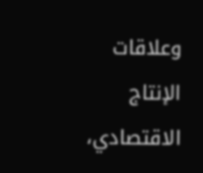وعلاقات الإنتاج الاقتصادي،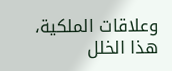وعلاقات الملكية، هذا الخلل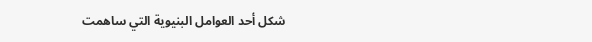شكل أحد العوامل البنيوية التي ساهمت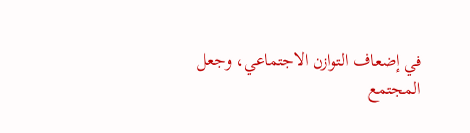في إضعاف التوازن الاجتماعي، وجعل المجتمع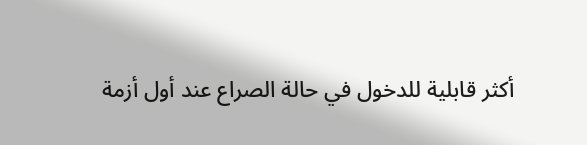أكثر قابلية للدخول في حالة الصراع عند أول أزمة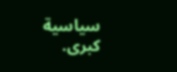سياسية كبرى.